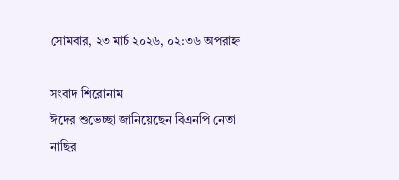সোমবার, ২৩ মার্চ ২০২৬, ০২:৩৬ অপরাহ্ন

সংবাদ শিরোনাম
ঈদের শুভেচ্ছা জানিয়েছেন বিএনপি নেতা নাছির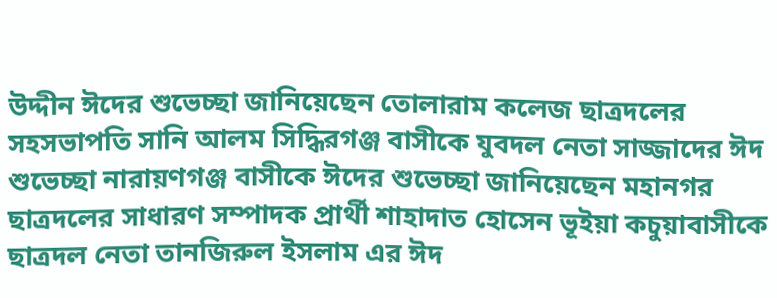উদ্দীন ঈদের শুভেচ্ছা জানিয়েছেন তোলারাম কলেজ ছাত্রদলের সহসভাপতি সানি আলম সিদ্ধিরগঞ্জ বাসীকে যুবদল নেতা সাজ্জাদের ঈদ শুভেচ্ছা নারায়ণগঞ্জ বাসীকে ঈদের শুভেচ্ছা জানিয়েছেন মহানগর ছাত্রদলের সাধারণ সম্পাদক প্রার্থী শাহাদাত হোসেন ভূইয়া কচুয়াবাসীকে ছাত্রদল নেতা তানজিরুল ইসলাম এর ঈদ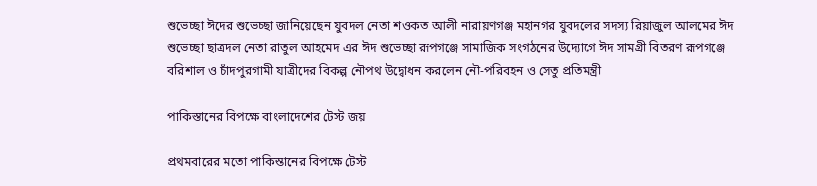শুভেচ্ছা ঈদের শুভেচ্ছা জানিয়েছেন যুবদল নেতা শওকত আলী নারায়ণগঞ্জ মহানগর যুবদলের সদস্য রিয়াজুল আলমের ঈদ শুভেচ্ছা ছাত্রদল নেতা রাতুল আহমেদ এর ঈদ শুভেচ্ছা রূপগঞ্জে সামাজিক সংগঠনের উদ্যোগে ঈদ সামগ্রী বিতরণ রূপগঞ্জে বরিশাল ও চাঁদপুরগামী যাত্রীদের বিকল্প নৌপথ উদ্বোধন করলেন নৌ-পরিবহন ও সেতু প্রতিমন্ত্রী

পাকিস্তানের বিপক্ষে বাংলাদেশের টেস্ট জয়

প্রথমবারের মতো পাকিস্তানের বিপক্ষে টেস্ট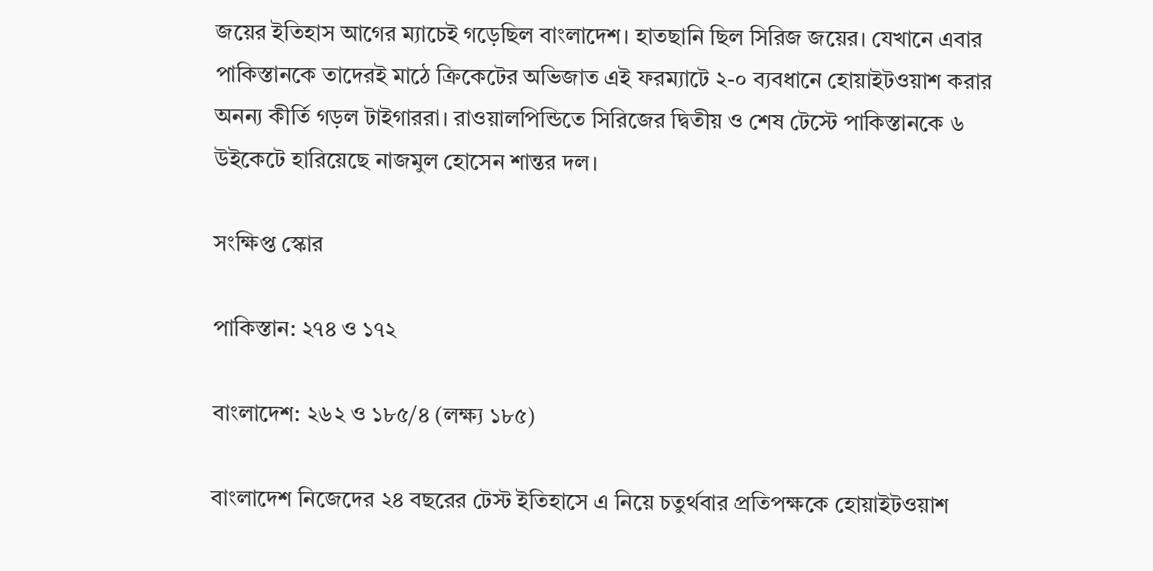জয়ের ইতিহাস আগের ম্যাচেই গড়েছিল বাংলাদেশ। হাতছানি ছিল সিরিজ জয়ের। যেখানে এবার পাকিস্তানকে তাদেরই মাঠে ক্রিকেটের অভিজাত এই ফরম্যাটে ২-০ ব্যবধানে হোয়াইটওয়াশ করার অনন্য কীর্তি গড়ল টাইগাররা। রাওয়ালপিন্ডিতে সিরিজের দ্বিতীয় ও শেষ টেস্টে পাকিস্তানকে ৬ উইকেটে হারিয়েছে নাজমুল হোসেন শান্তর দল।

সংক্ষিপ্ত স্কোর

পাকিস্তান: ২৭৪ ও ১৭২

বাংলাদেশ: ২৬২ ও ১৮৫/৪ (লক্ষ্য ১৮৫)

বাংলাদেশ নিজেদের ২৪ বছরের টেস্ট ইতিহাসে এ নিয়ে চতুর্থবার প্রতিপক্ষকে হোয়াইটওয়াশ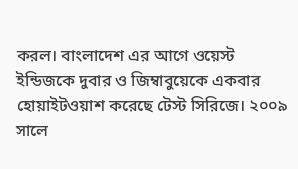করল। বাংলাদেশ এর আগে ওয়েস্ট ইন্ডিজকে দুবার ও জিম্বাবুয়েকে একবার হোয়াইটওয়াশ করেছে টেস্ট সিরিজে। ২০০৯ সালে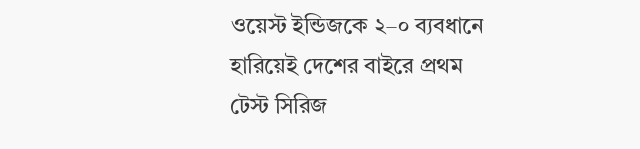ওয়েস্ট ইন্ডিজকে ২–০ ব্যবধানে হারিয়েই দেশের বাইরে প্রথম টেস্ট সিরিজ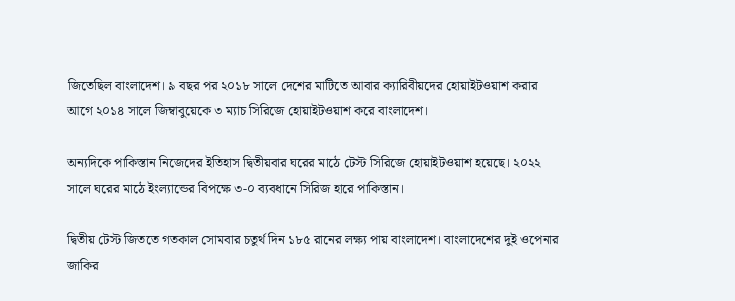জিতেছিল বাংলাদেশ। ৯ বছর পর ২০১৮ সালে দেশের মাটিতে আবার ক্যারিবীয়দের হোয়াইটওয়াশ করার আগে ২০১৪ সালে জিম্বাবুয়েকে ৩ ম্যাচ সিরিজে হোয়াইটওয়াশ করে বাংলাদেশ।

অন্যদিকে পাকিস্তান নিজেদের ইতিহাস দ্বিতীয়বার ঘরের মাঠে টেস্ট সিরিজে হোয়াইটওয়াশ হয়েছে। ২০২২ সালে ঘরের মাঠে ইংল্যান্ডের বিপক্ষে ৩-০ ব্যবধানে সিরিজ হারে পাকিস্তান।

দ্বিতীয় টেস্ট জিততে গতকাল সোমবার চতুর্থ দিন ১৮৫ রানের লক্ষ্য পায় বাংলাদেশ। বাংলাদেশের দুই ওপেনার জাকির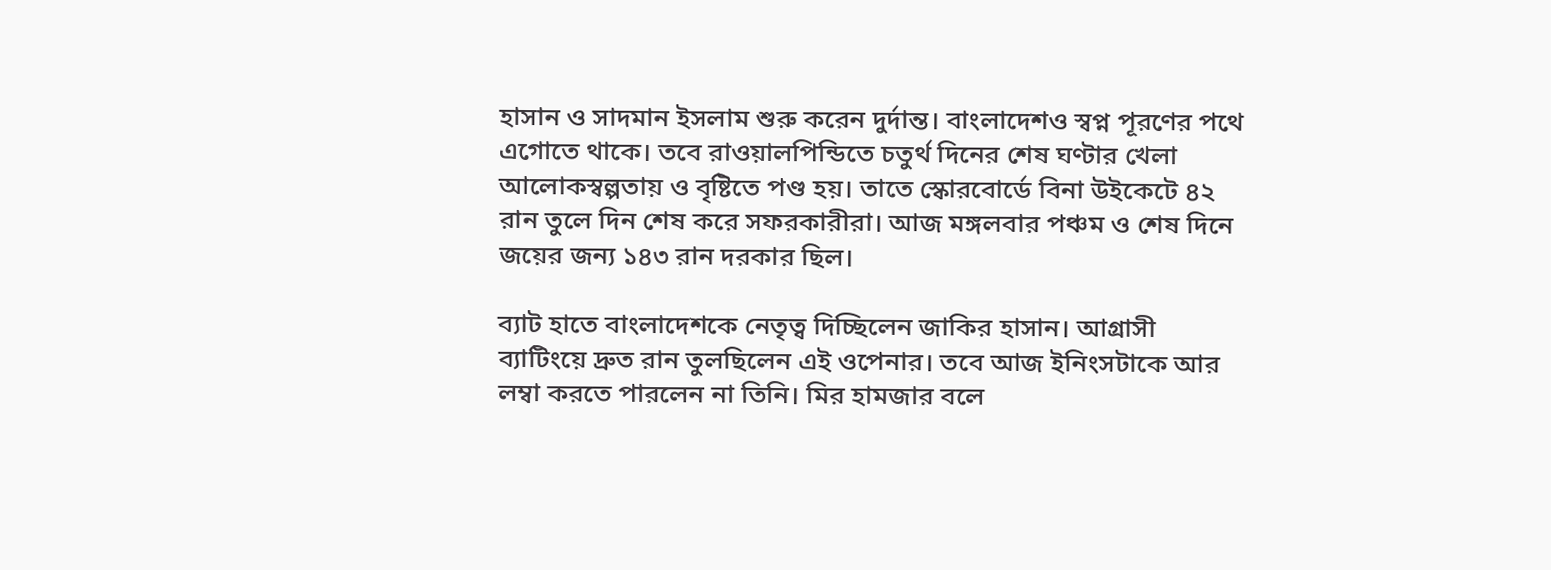হাসান ও সাদমান ইসলাম শুরু করেন দুর্দান্ত। বাংলাদেশও স্বপ্ন পূরণের পথে এগোতে থাকে। তবে রাওয়ালপিন্ডিতে চতুর্থ দিনের শেষ ঘণ্টার খেলা আলোকস্বল্পতায় ও বৃষ্টিতে পণ্ড হয়। তাতে স্কোরবোর্ডে বিনা উইকেটে ৪২ রান তুলে দিন শেষ করে সফরকারীরা। আজ মঙ্গলবার পঞ্চম ও শেষ দিনে জয়ের জন্য ১৪৩ রান দরকার ছিল।

ব্যাট হাতে বাংলাদেশকে নেতৃত্ব দিচ্ছিলেন জাকির হাসান। আগ্রাসী ব্যাটিংয়ে দ্রুত রান তুলছিলেন এই ওপেনার। তবে আজ ইনিংসটাকে আর লম্বা করতে পারলেন না তিনি। মির হামজার বলে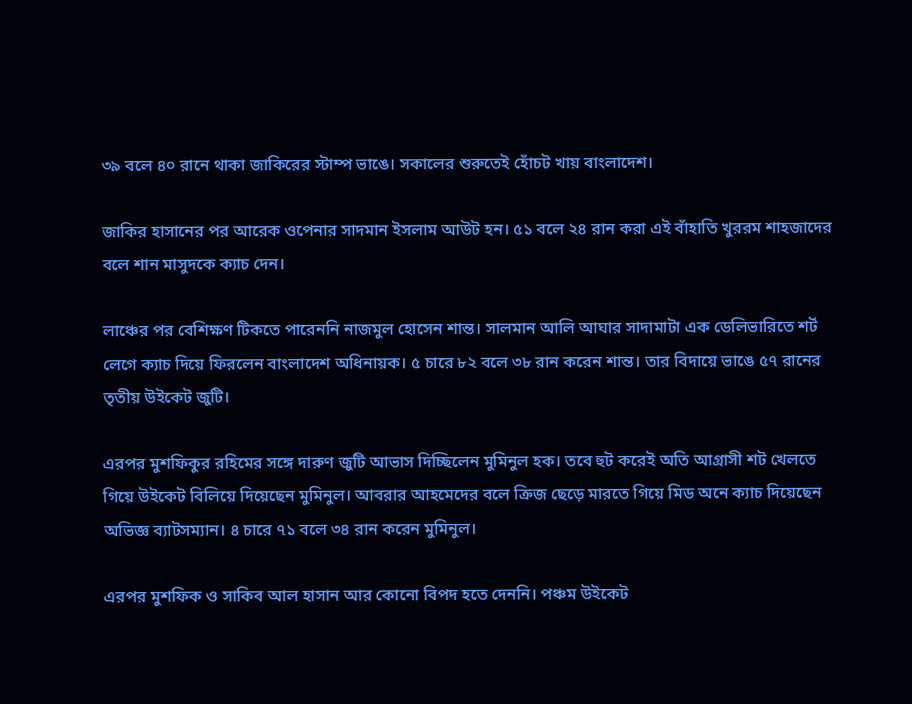৩৯ বলে ৪০ রানে থাকা জাকিরের স্টাম্প ভাঙে। সকালের শুরুতেই হোঁচট খায় বাংলাদেশ।

জাকির হাসানের পর আরেক ওপেনার সাদমান ইসলাম আউট হন। ৫১ বলে ২৪ রান করা এই বাঁহাতি খুররম শাহজাদের বলে শান মাসুদকে ক্যাচ দেন।

লাঞ্চের পর বেশিক্ষণ টিকতে পারেননি নাজমুল হোসেন শান্ত। সালমান আলি আঘার সাদামাটা এক ডেলিভারিতে শর্ট লেগে ক্যাচ দিয়ে ফিরলেন বাংলাদেশ অধিনায়ক। ৫ চারে ৮২ বলে ৩৮ রান করেন শান্ত। তার বিদায়ে ভাঙে ৫৭ রানের তৃতীয় উইকেট জুটি।

এরপর মুশফিকুর রহিমের সঙ্গে দারুণ জুটি আভাস দিচ্ছিলেন মুমিনুল হক। তবে হুট করেই অতি আগ্রাসী শট খেলতে গিয়ে উইকেট বিলিয়ে দিয়েছেন মুমিনুল। আবরার আহমেদের বলে ক্রিজ ছেড়ে মারতে গিয়ে মিড অনে ক্যাচ দিয়েছেন অভিজ্ঞ ব্যাটসম্যান। ৪ চারে ৭১ বলে ৩৪ রান করেন মুমিনুল।

এরপর মুশফিক ও সাকিব আল হাসান আর কোনো বিপদ হতে দেননি। পঞ্চম উইকেট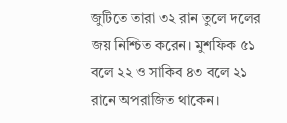জুটিতে তারা ৩২ রান তুলে দলের জয় নিশ্চিত করেন। মুশফিক ৫১ বলে ২২ ও সাকিব ৪৩ বলে ২১ রানে অপরাজিত থাকেন।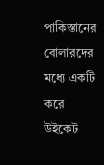পাকিস্তানের বোলারদের মধ্যে একটি করে উইকেট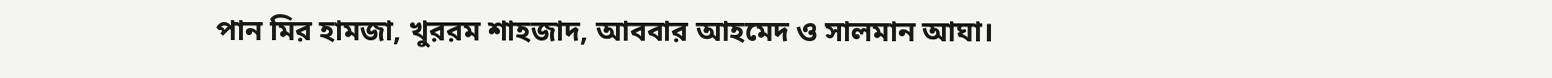পান মির হামজা, খুররম শাহজাদ, আববার আহমেদ ও সালমান আঘা।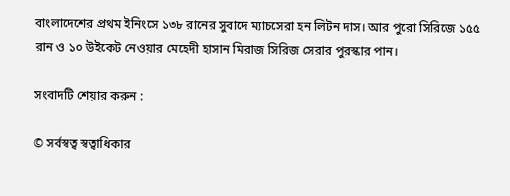বাংলাদেশের প্রথম ইনিংসে ১৩৮ রানের সুবাদে ম্যাচসেরা হন লিটন দাস। আর পুরো সিরিজে ১৫৫ রান ও ১০ উইকেট নেওয়ার মেহেদী হাসান মিরাজ সিরিজ সেরার পুরস্কার পান।

সংবাদটি শেয়ার করুন :

© সর্বস্বত্ব স্বত্বাধিকার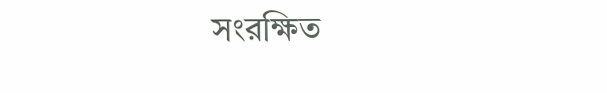সংরক্ষিত